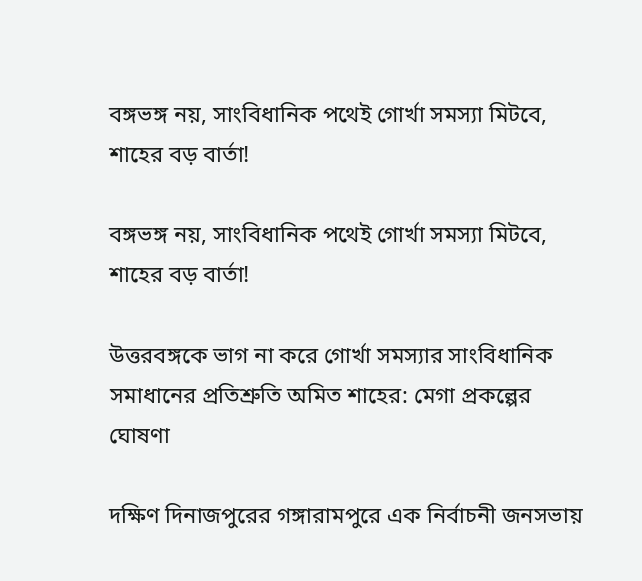বঙ্গভঙ্গ নয়, সাংবিধানিক পথেই গোর্খা সমস্যা মিটবে, শাহের বড় বার্তা!

বঙ্গভঙ্গ নয়, সাংবিধানিক পথেই গোর্খা সমস্যা মিটবে, শাহের বড় বার্তা!

উত্তরবঙ্গকে ভাগ না করে গোর্খা সমস্যার সাংবিধানিক সমাধানের প্রতিশ্রুতি অমিত শাহের: মেগা প্রকল্পের ঘোষণা

দক্ষিণ দিনাজপুরের গঙ্গারামপুরে এক নির্বাচনী জনসভায়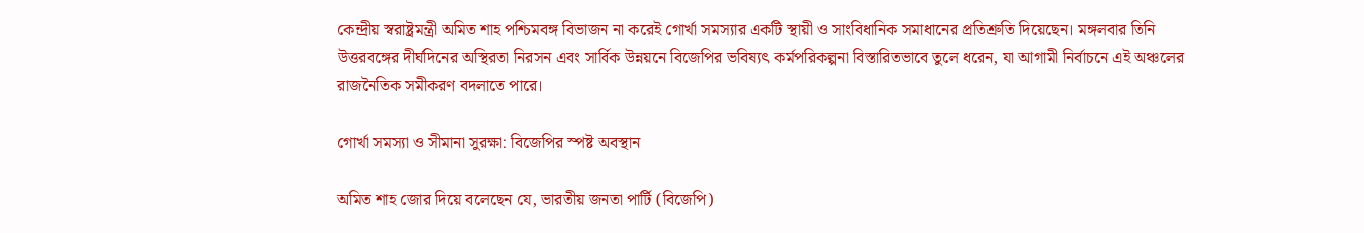কেন্দ্রীয় স্বরাষ্ট্রমন্ত্রী অমিত শাহ পশ্চিমবঙ্গ বিভাজন না করেই গোর্খা সমস্যার একটি স্থায়ী ও সাংবিধানিক সমাধানের প্রতিশ্রুতি দিয়েছেন। মঙ্গলবার তিনি উত্তরবঙ্গের দীর্ঘদিনের অস্থিরতা নিরসন এবং সার্বিক উন্নয়নে বিজেপির ভবিষ্যৎ কর্মপরিকল্পনা বিস্তারিতভাবে তুলে ধরেন, যা আগামী নির্বাচনে এই অঞ্চলের রাজনৈতিক সমীকরণ বদলাতে পারে।

গোর্খা সমস্যা ও সীমানা সুরক্ষা: বিজেপির স্পষ্ট অবস্থান

অমিত শাহ জোর দিয়ে বলেছেন যে, ভারতীয় জনতা পার্টি (বিজেপি)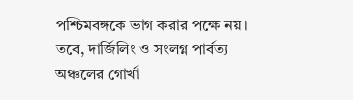পশ্চিমবঙ্গকে ভাগ করার পক্ষে নয়। তবে, দার্জিলিং ও সংলগ্ন পার্বত্য অঞ্চলের গোর্খা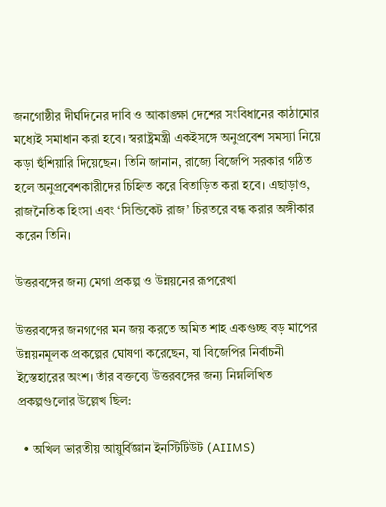জনগোষ্ঠীর দীর্ঘদিনের দাবি ও আকাঙ্ক্ষা দেশের সংবিধানের কাঠামোর মধ্যেই সমাধান করা হবে। স্বরাষ্ট্রমন্ত্রী একইসঙ্গে অনুপ্রবেশ সমস্যা নিয়ে কড়া হুঁশিয়ারি দিয়েছেন। তিনি জানান, রাজ্যে বিজেপি সরকার গঠিত হলে অনুপ্রবেশকারীদের চিহ্নিত করে বিতাড়িত করা হবে। এছাড়াও, রাজনৈতিক হিংসা এবং ‘সিন্ডিকেট রাজ’ চিরতরে বন্ধ করার অঙ্গীকার করেন তিনি।

উত্তরবঙ্গের জন্য মেগা প্রকল্প ও উন্নয়নের রূপরেখা

উত্তরবঙ্গের জনগণের মন জয় করতে অমিত শাহ একগুচ্ছ বড় মাপের উন্নয়নমূলক প্রকল্পের ঘোষণা করেছেন, যা বিজেপির নির্বাচনী ইস্তেহারের অংশ। তাঁর বক্তব্যে উত্তরবঙ্গের জন্য নিম্নলিখিত প্রকল্পগুলোর উল্লেখ ছিল:

  • অখিল ভারতীয় আয়ুর্বিজ্ঞান ইনস্টিটিউট (AIIMS)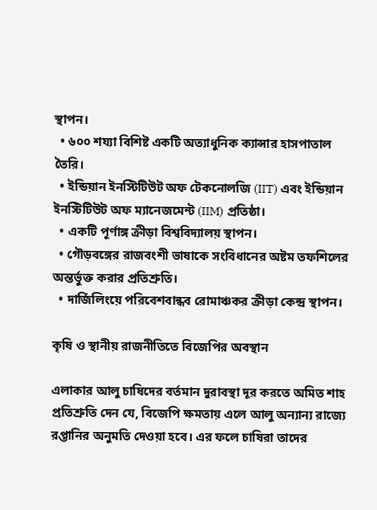স্থাপন।
  • ৬০০ শয্যা বিশিষ্ট একটি অত্যাধুনিক ক্যান্সার হাসপাতাল তৈরি।
  • ইন্ডিয়ান ইনস্টিটিউট অফ টেকনোলজি (IIT) এবং ইন্ডিয়ান ইনস্টিটিউট অফ ম্যানেজমেন্ট (IIM) প্রতিষ্ঠা।
  • একটি পূর্ণাঙ্গ ক্রীড়া বিশ্ববিদ্যালয় স্থাপন।
  • গৌড়বঙ্গের রাজবংশী ভাষাকে সংবিধানের অষ্টম তফশিলের অন্তর্ভুক্ত করার প্রতিশ্রুতি।
  • দার্জিলিংয়ে পরিবেশবান্ধব রোমাঞ্চকর ক্রীড়া কেন্দ্র স্থাপন।

কৃষি ও স্থানীয় রাজনীতিতে বিজেপির অবস্থান

এলাকার আলু চাষিদের বর্তমান দুরাবস্থা দূর করতে অমিত শাহ প্রতিশ্রুতি দেন যে, বিজেপি ক্ষমতায় এলে আলু অন্যান্য রাজ্যে রপ্তানির অনুমতি দেওয়া হবে। এর ফলে চাষিরা তাদের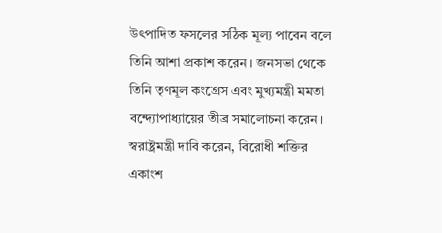উৎপাদিত ফসলের সঠিক মূল্য পাবেন বলে তিনি আশা প্রকাশ করেন। জনসভা থেকে তিনি তৃণমূল কংগ্রেস এবং মুখ্যমন্ত্রী মমতা বন্দ্যোপাধ্যায়ের তীব্র সমালোচনা করেন। স্বরাষ্ট্রমন্ত্রী দাবি করেন, বিরোধী শক্তির একাংশ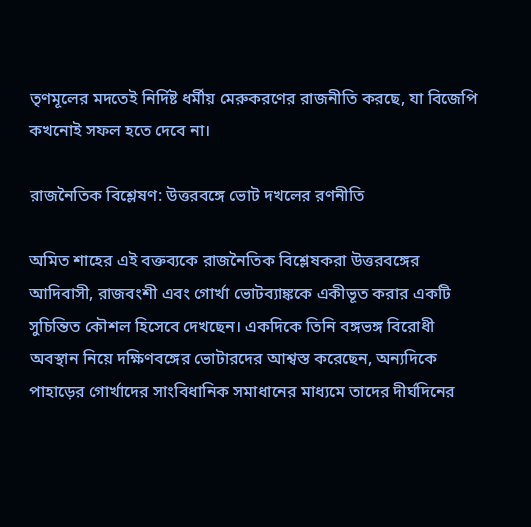তৃণমূলের মদতেই নির্দিষ্ট ধর্মীয় মেরুকরণের রাজনীতি করছে, যা বিজেপি কখনোই সফল হতে দেবে না।

রাজনৈতিক বিশ্লেষণ: উত্তরবঙ্গে ভোট দখলের রণনীতি

অমিত শাহের এই বক্তব্যকে রাজনৈতিক বিশ্লেষকরা উত্তরবঙ্গের আদিবাসী, রাজবংশী এবং গোর্খা ভোটব্যাঙ্ককে একীভূত করার একটি সুচিন্তিত কৌশল হিসেবে দেখছেন। একদিকে তিনি বঙ্গভঙ্গ বিরোধী অবস্থান নিয়ে দক্ষিণবঙ্গের ভোটারদের আশ্বস্ত করেছেন, অন্যদিকে পাহাড়ের গোর্খাদের সাংবিধানিক সমাধানের মাধ্যমে তাদের দীর্ঘদিনের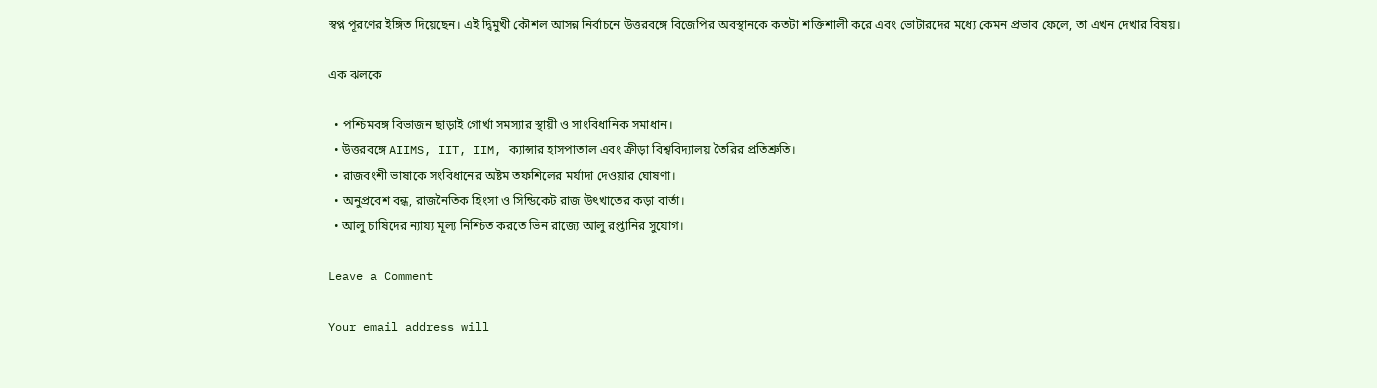স্বপ্ন পূরণের ইঙ্গিত দিয়েছেন। এই দ্বিমুখী কৌশল আসন্ন নির্বাচনে উত্তরবঙ্গে বিজেপির অবস্থানকে কতটা শক্তিশালী করে এবং ভোটারদের মধ্যে কেমন প্রভাব ফেলে, তা এখন দেখার বিষয়।

এক ঝলকে

  • পশ্চিমবঙ্গ বিভাজন ছাড়াই গোর্খা সমস্যার স্থায়ী ও সাংবিধানিক সমাধান।
  • উত্তরবঙ্গে AIIMS, IIT, IIM, ক্যান্সার হাসপাতাল এবং ক্রীড়া বিশ্ববিদ্যালয় তৈরির প্রতিশ্রুতি।
  • রাজবংশী ভাষাকে সংবিধানের অষ্টম তফশিলের মর্যাদা দেওয়ার ঘোষণা।
  • অনুপ্রবেশ বন্ধ, রাজনৈতিক হিংসা ও সিন্ডিকেট রাজ উৎখাতের কড়া বার্তা।
  • আলু চাষিদের ন্যায্য মূল্য নিশ্চিত করতে ভিন রাজ্যে আলু রপ্তানির সুযোগ।

Leave a Comment

Your email address will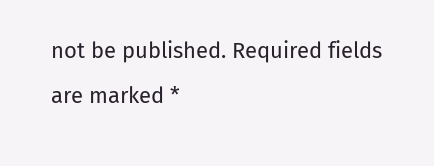not be published. Required fields are marked *